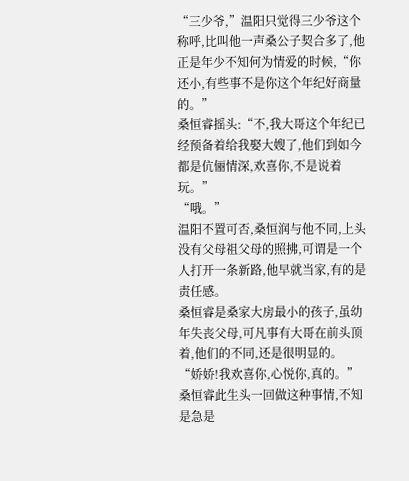“三少爷,”温阳只觉得三少爷这个称呼,比叫他一声桑公子契合多了,他正是年少不知何为情爱的时候,“你还小,有些事不是你这个年纪好商量的。”
桑恒睿摇头:“不,我大哥这个年纪已经预备着给我娶大嫂了,他们到如今都是伉俪情深,欢喜你,不是说着玩。”
“哦。”
温阳不置可否,桑恒润与他不同,上头没有父母祖父母的照拂,可谓是一个人打开一条新路,他早就当家,有的是责任感。
桑恒睿是桑家大房最小的孩子,虽幼年失丧父母,可凡事有大哥在前头顶着,他们的不同,还是很明显的。
“娇娇!我欢喜你,心悦你,真的。”
桑恒睿此生头一回做这种事情,不知是急是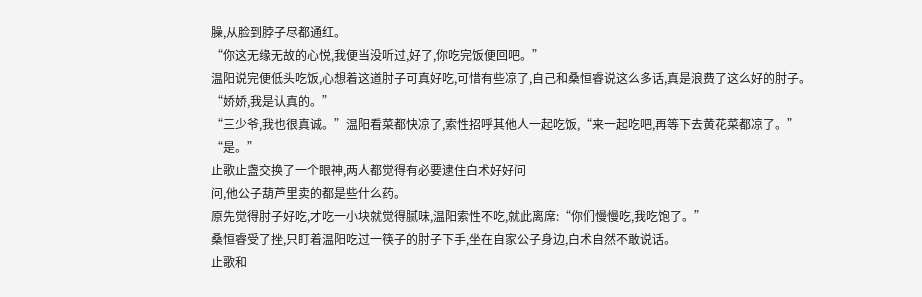臊,从脸到脖子尽都通红。
“你这无缘无故的心悦,我便当没听过,好了,你吃完饭便回吧。”
温阳说完便低头吃饭,心想着这道肘子可真好吃,可惜有些凉了,自己和桑恒睿说这么多话,真是浪费了这么好的肘子。
“娇娇,我是认真的。”
“三少爷,我也很真诚。”温阳看菜都快凉了,索性招呼其他人一起吃饭,“来一起吃吧,再等下去黄花菜都凉了。”
“是。”
止歌止盏交换了一个眼神,两人都觉得有必要逮住白术好好问
问,他公子葫芦里卖的都是些什么药。
原先觉得肘子好吃,才吃一小块就觉得腻味,温阳索性不吃,就此离席:“你们慢慢吃,我吃饱了。”
桑恒睿受了挫,只盯着温阳吃过一筷子的肘子下手,坐在自家公子身边,白术自然不敢说话。
止歌和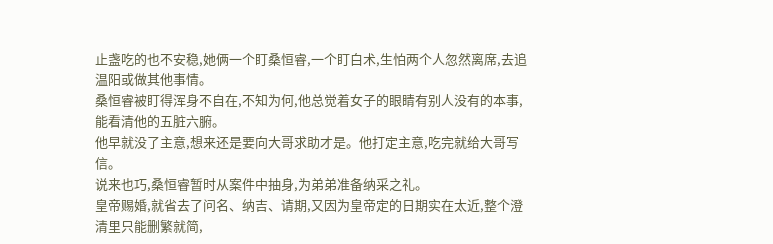止盏吃的也不安稳,她俩一个盯桑恒睿,一个盯白术,生怕两个人忽然离席,去追温阳或做其他事情。
桑恒睿被盯得浑身不自在,不知为何,他总觉着女子的眼睛有别人没有的本事,能看清他的五脏六腑。
他早就没了主意,想来还是要向大哥求助才是。他打定主意,吃完就给大哥写信。
说来也巧,桑恒睿暂时从案件中抽身,为弟弟准备纳采之礼。
皇帝赐婚,就省去了问名、纳吉、请期,又因为皇帝定的日期实在太近,整个澄清里只能删繁就简,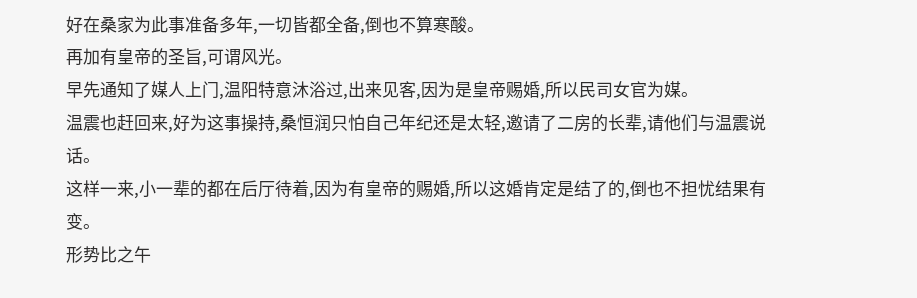好在桑家为此事准备多年,一切皆都全备,倒也不算寒酸。
再加有皇帝的圣旨,可谓风光。
早先通知了媒人上门,温阳特意沐浴过,出来见客,因为是皇帝赐婚,所以民司女官为媒。
温震也赶回来,好为这事操持,桑恒润只怕自己年纪还是太轻,邀请了二房的长辈,请他们与温震说话。
这样一来,小一辈的都在后厅待着,因为有皇帝的赐婚,所以这婚肯定是结了的,倒也不担忧结果有变。
形势比之午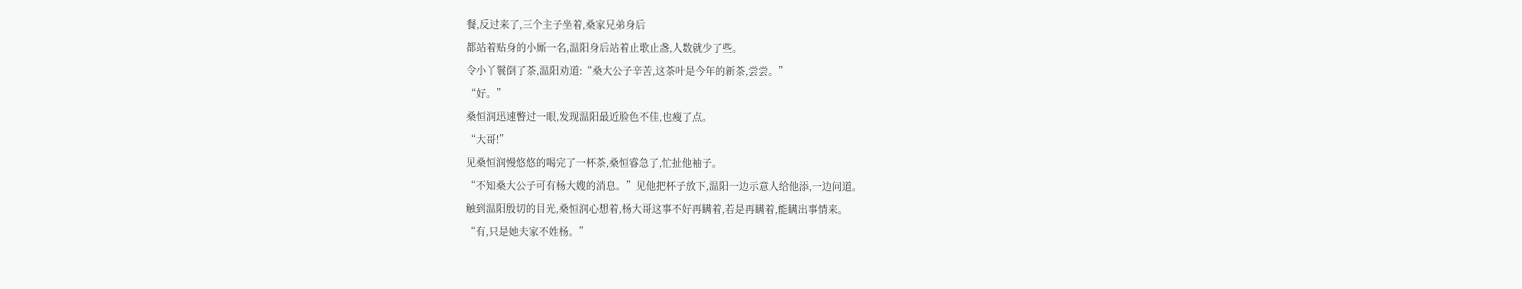餐,反过来了,三个主子坐着,桑家兄弟身后
都站着贴身的小厮一名,温阳身后站着止歌止盏,人数就少了些。
令小丫鬟倒了茶,温阳劝道:“桑大公子辛苦,这茶叶是今年的新茶,尝尝。”
“好。”
桑恒润迅速瞥过一眼,发现温阳最近脸色不佳,也瘦了点。
“大哥!”
见桑恒润慢悠悠的喝完了一杯茶,桑恒睿急了,忙扯他袖子。
“不知桑大公子可有杨大嫂的消息。”见他把杯子放下,温阳一边示意人给他添,一边问道。
触到温阳殷切的目光,桑恒润心想着,杨大哥这事不好再瞒着,若是再瞒着,能瞒出事情来。
“有,只是她夫家不姓杨。”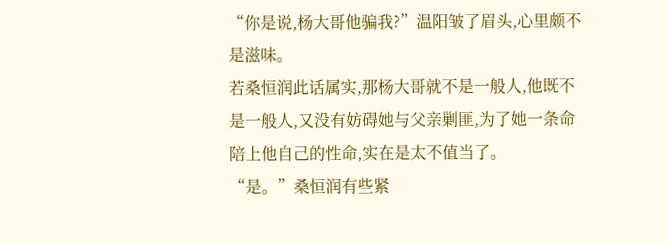“你是说,杨大哥他骗我?”温阳皱了眉头,心里颇不是滋味。
若桑恒润此话属实,那杨大哥就不是一般人,他既不是一般人,又没有妨碍她与父亲剿匪,为了她一条命陪上他自己的性命,实在是太不值当了。
“是。”桑恒润有些紧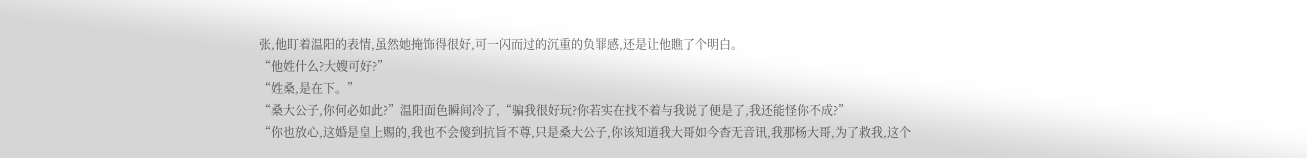张,他盯着温阳的表情,虽然她掩饰得很好,可一闪而过的沉重的负罪感,还是让他瞧了个明白。
“他姓什么?大嫂可好?”
“姓桑,是在下。”
“桑大公子,你何必如此?”温阳面色瞬间冷了,“骗我很好玩?你若实在找不着与我说了便是了,我还能怪你不成?”
“你也放心,这婚是皇上赐的,我也不会傻到抗旨不尊,只是桑大公子,你该知道我大哥如今杳无音讯,我那杨大哥,为了救我,这个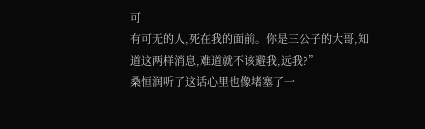可
有可无的人,死在我的面前。你是三公子的大哥,知道这两样消息,难道就不该避我,远我?”
桑恒润听了这话心里也像堵塞了一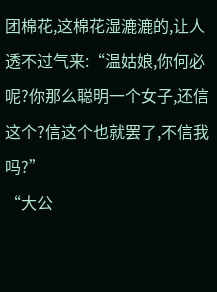团棉花,这棉花湿漉漉的,让人透不过气来:“温姑娘,你何必呢?你那么聪明一个女子,还信这个?信这个也就罢了,不信我吗?”
“大公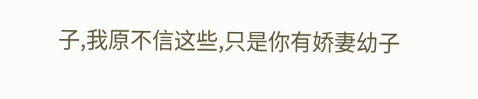子,我原不信这些,只是你有娇妻幼子